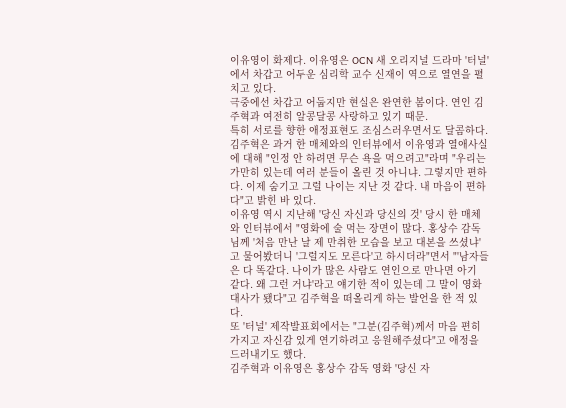이유영이 화제다. 이유영은 OCN 새 오리지널 드라마 '터널'에서 차갑고 어두운 심리학 교수 신재이 역으로 열연을 펼치고 있다.
극중에선 차갑고 어둡지만 현실은 완연한 봄이다. 연인 김주혁과 여전히 알콩달콩 사랑하고 있기 때문.
특히 서로를 향한 애정표현도 조심스러우면서도 달콤하다. 김주혁은 과거 한 매체와의 인터뷰에서 이유영과 열애사실에 대해 "인정 안 하려면 무슨 욕을 먹으려고"라며 "우리는 가만히 있는데 여러 분들이 올린 것 아니냐. 그렇지만 편하다. 이제 숨기고 그럴 나이는 지난 것 같다. 내 마음이 편하다"고 밝힌 바 있다.
이유영 역시 지난해 '당신 자신과 당신의 것' 당시 한 매체와 인터뷰에서 "영화에 술 먹는 장면이 많다. 홍상수 감독님께 '처음 만난 날 제 만취한 모습을 보고 대본을 쓰셨냐'고 물어봤더니 '그럴지도 모른다'고 하시더라"면서 "'남자들은 다 똑같다. 나이가 많은 사람도 연인으로 만나면 아기 같다. 왜 그런 거냐'라고 얘기한 적이 있는데 그 말이 영화 대사가 됐다"고 김주혁을 떠올리게 하는 발언을 한 적 있다.
또 '터널' 제작발표회에서는 "그분(김주혁)께서 마음 편히 가지고 자신감 있게 연기하려고 응원해주셨다"고 애정을 드러내기도 했다.
김주혁과 이유영은 홍상수 감독 영화 '당신 자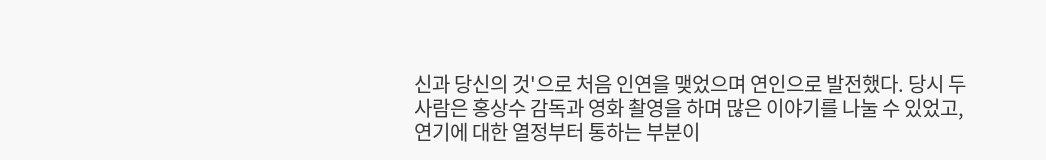신과 당신의 것'으로 처음 인연을 맺었으며 연인으로 발전했다. 당시 두 사람은 홍상수 감독과 영화 촬영을 하며 많은 이야기를 나눌 수 있었고, 연기에 대한 열정부터 통하는 부분이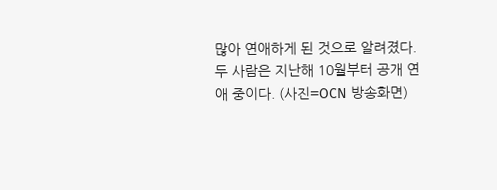많아 연애하게 된 것으로 알려졌다. 두 사람은 지난해 10월부터 공개 연애 중이다. (사진=OCN 방송화면)